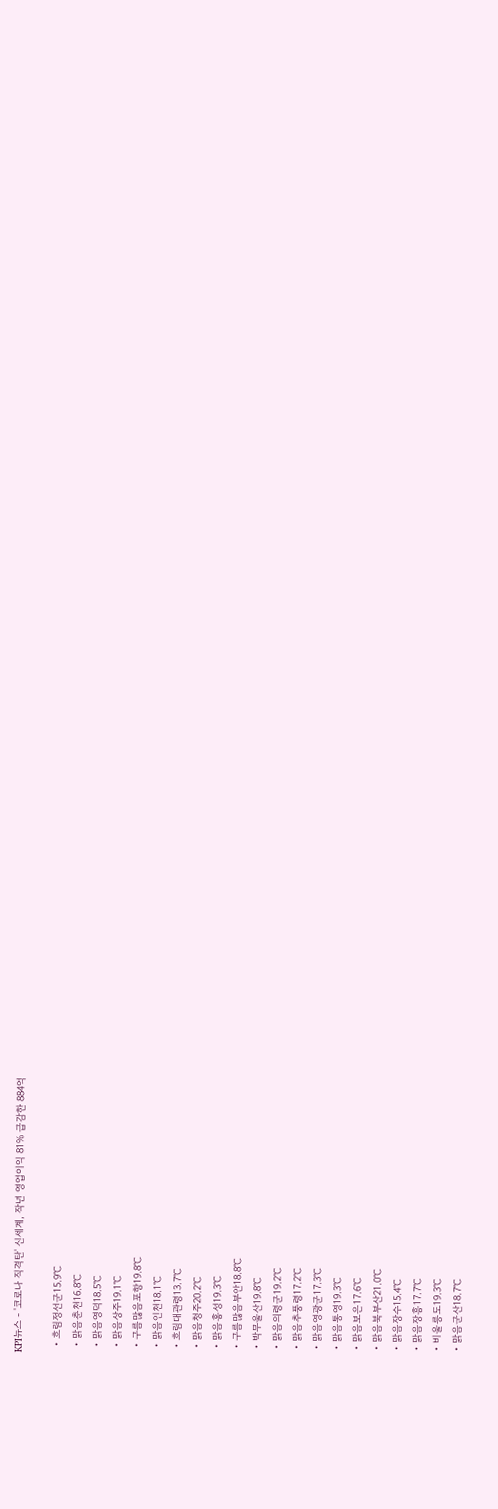KPI뉴스 - '코로나 직격탄' 신세계, 작년 영업이익 81% 급감한 884억

  • 흐림정선군15.9℃
  • 맑음춘천16.8℃
  • 맑음영덕18.5℃
  • 맑음상주19.1℃
  • 구름많음포항19.8℃
  • 맑음인천18.1℃
  • 흐림대관령13.7℃
  • 맑음청주20.2℃
  • 맑음홍성19.3℃
  • 구름많음부안18.8℃
  • 박무울산19.8℃
  • 맑음의령군19.2℃
  • 맑음추풍령17.2℃
  • 맑음영광군17.3℃
  • 맑음통영19.3℃
  • 맑음보은17.6℃
  • 맑음북부산21.0℃
  • 맑음장수15.4℃
  • 맑음장흥17.7℃
  • 비울릉도19.3℃
  • 맑음군산18.7℃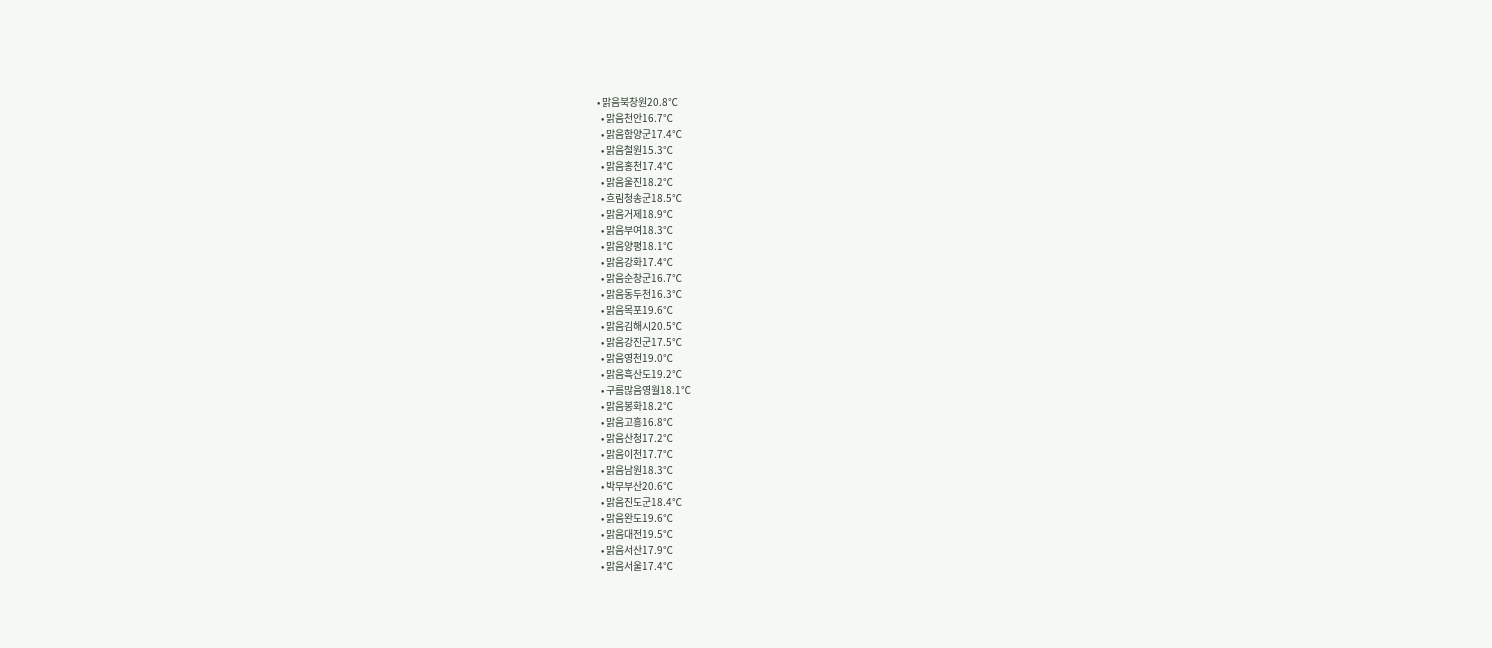• 맑음북창원20.8℃
  • 맑음천안16.7℃
  • 맑음함양군17.4℃
  • 맑음철원15.3℃
  • 맑음홍천17.4℃
  • 맑음울진18.2℃
  • 흐림청송군18.5℃
  • 맑음거제18.9℃
  • 맑음부여18.3℃
  • 맑음양평18.1℃
  • 맑음강화17.4℃
  • 맑음순창군16.7℃
  • 맑음동두천16.3℃
  • 맑음목포19.6℃
  • 맑음김해시20.5℃
  • 맑음강진군17.5℃
  • 맑음영천19.0℃
  • 맑음흑산도19.2℃
  • 구름많음영월18.1℃
  • 맑음봉화18.2℃
  • 맑음고흥16.8℃
  • 맑음산청17.2℃
  • 맑음이천17.7℃
  • 맑음남원18.3℃
  • 박무부산20.6℃
  • 맑음진도군18.4℃
  • 맑음완도19.6℃
  • 맑음대전19.5℃
  • 맑음서산17.9℃
  • 맑음서울17.4℃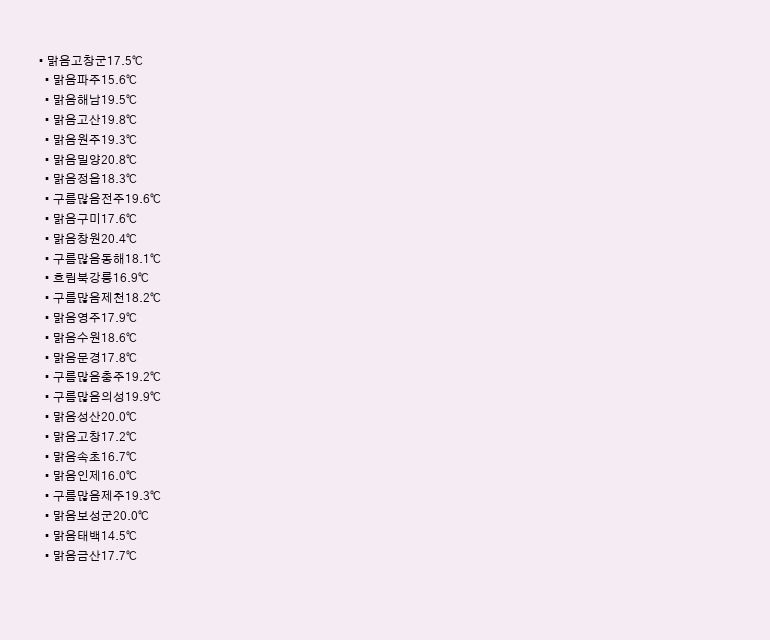• 맑음고창군17.5℃
  • 맑음파주15.6℃
  • 맑음해남19.5℃
  • 맑음고산19.8℃
  • 맑음원주19.3℃
  • 맑음밀양20.8℃
  • 맑음정읍18.3℃
  • 구름많음전주19.6℃
  • 맑음구미17.6℃
  • 맑음창원20.4℃
  • 구름많음동해18.1℃
  • 흐림북강릉16.9℃
  • 구름많음제천18.2℃
  • 맑음영주17.9℃
  • 맑음수원18.6℃
  • 맑음문경17.8℃
  • 구름많음충주19.2℃
  • 구름많음의성19.9℃
  • 맑음성산20.0℃
  • 맑음고창17.2℃
  • 맑음속초16.7℃
  • 맑음인제16.0℃
  • 구름많음제주19.3℃
  • 맑음보성군20.0℃
  • 맑음태백14.5℃
  • 맑음금산17.7℃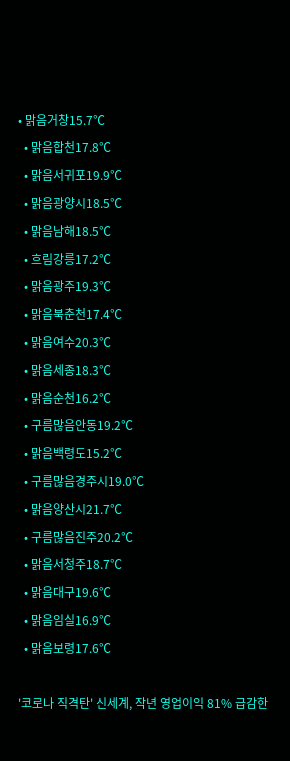• 맑음거창15.7℃
  • 맑음합천17.8℃
  • 맑음서귀포19.9℃
  • 맑음광양시18.5℃
  • 맑음남해18.5℃
  • 흐림강릉17.2℃
  • 맑음광주19.3℃
  • 맑음북춘천17.4℃
  • 맑음여수20.3℃
  • 맑음세종18.3℃
  • 맑음순천16.2℃
  • 구름많음안동19.2℃
  • 맑음백령도15.2℃
  • 구름많음경주시19.0℃
  • 맑음양산시21.7℃
  • 구름많음진주20.2℃
  • 맑음서청주18.7℃
  • 맑음대구19.6℃
  • 맑음임실16.9℃
  • 맑음보령17.6℃

'코로나 직격탄' 신세계, 작년 영업이익 81% 급감한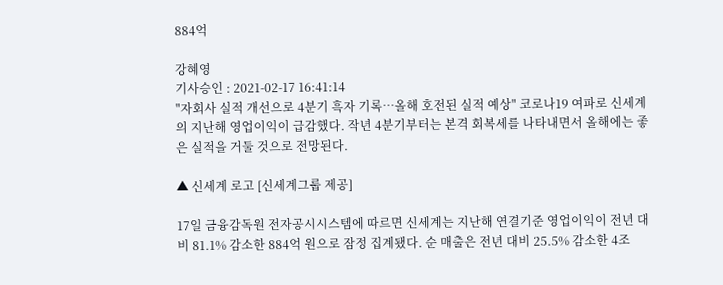884억

강혜영
기사승인 : 2021-02-17 16:41:14
"자회사 실적 개선으로 4분기 흑자 기록…올해 호전된 실적 예상" 코로나19 여파로 신세계의 지난해 영업이익이 급감했다. 작년 4분기부터는 본격 회복세를 나타내면서 올해에는 좋은 실적을 거둘 것으로 전망된다.

▲ 신세계 로고 [신세계그룹 제공]

17일 금융감독원 전자공시시스템에 따르면 신세계는 지난해 연결기준 영업이익이 전년 대비 81.1% 감소한 884억 원으로 잠정 집계됐다. 순 매출은 전년 대비 25.5% 감소한 4조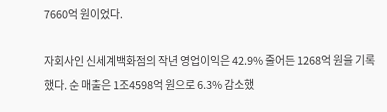7660억 원이었다.

자회사인 신세계백화점의 작년 영업이익은 42.9% 줄어든 1268억 원을 기록했다. 순 매출은 1조4598억 원으로 6.3% 감소했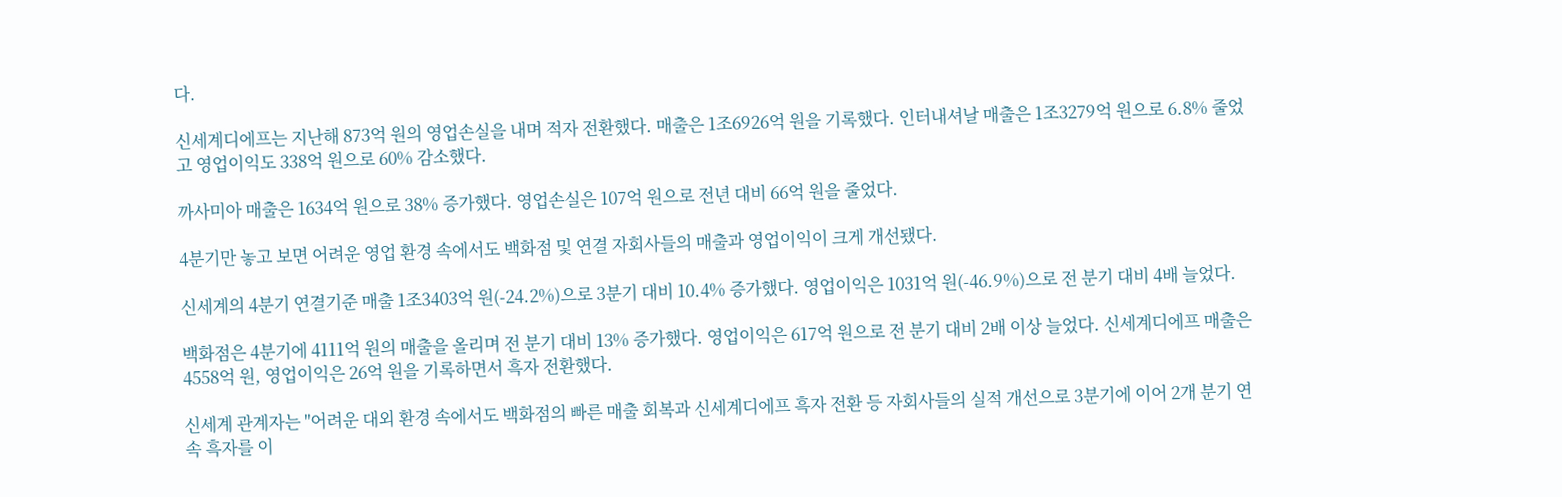다.

신세계디에프는 지난해 873억 원의 영업손실을 내며 적자 전환했다. 매출은 1조6926억 원을 기록했다. 인터내셔날 매출은 1조3279억 원으로 6.8% 줄었고 영업이익도 338억 원으로 60% 감소했다.

까사미아 매출은 1634억 원으로 38% 증가했다. 영업손실은 107억 원으로 전년 대비 66억 원을 줄었다.

4분기만 놓고 보면 어려운 영업 환경 속에서도 백화점 및 연결 자회사들의 매출과 영업이익이 크게 개선됐다.

신세계의 4분기 연결기준 매출 1조3403억 원(-24.2%)으로 3분기 대비 10.4% 증가했다. 영업이익은 1031억 원(-46.9%)으로 전 분기 대비 4배 늘었다.

백화점은 4분기에 4111억 원의 매출을 올리며 전 분기 대비 13% 증가했다. 영업이익은 617억 원으로 전 분기 대비 2배 이상 늘었다. 신세계디에프 매출은 4558억 원, 영업이익은 26억 원을 기록하면서 흑자 전환했다.

신세계 관계자는 "어려운 대외 환경 속에서도 백화점의 빠른 매출 회복과 신세계디에프 흑자 전환 등 자회사들의 실적 개선으로 3분기에 이어 2개 분기 연속 흑자를 이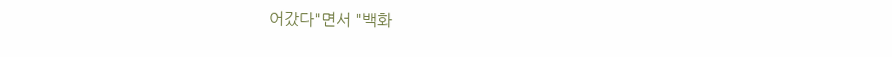어갔다"면서 "백화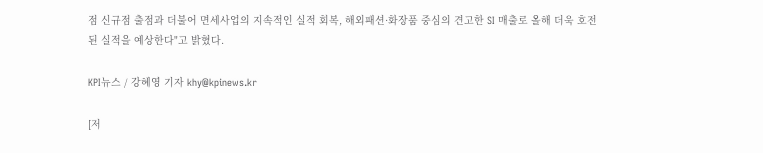점 신규점 출점과 더불어 면세사업의 지속적인 실적 회복, 해외패션·화장품 중심의 견고한 SI 매출로 올해 더욱 호전된 실적을 예상한다"고 밝혔다.

KPI뉴스 / 강혜영 기자 khy@kpinews.kr

[저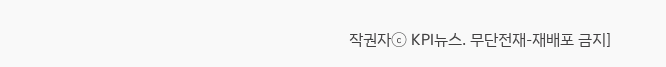작권자ⓒ KPI뉴스. 무단전재-재배포 금지]